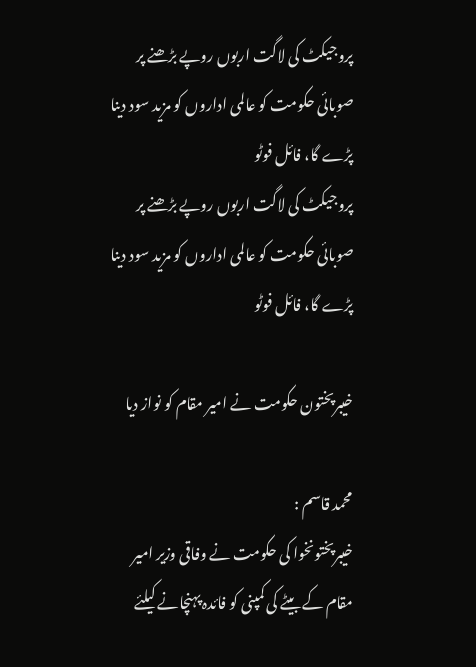پروجیکٹ کی لاگت اربوں روپے بڑھنے پر صوبائی حکومت کو عالمی اداروں کو مزید سود دینا پڑے گا، فائل فوٹو
پروجیکٹ کی لاگت اربوں روپے بڑھنے پر صوبائی حکومت کو عالمی اداروں کو مزید سود دینا پڑے گا، فائل فوٹو

خیبرپختون حکومت نے امیر مقام کو نواز دیا

محمد قاسم :
خیبرپختونخوا کی حکومت نے وفاقی وزیر امیر مقام کے بیٹے کی کمپنی کو فائدہ پہنچانے کیلئے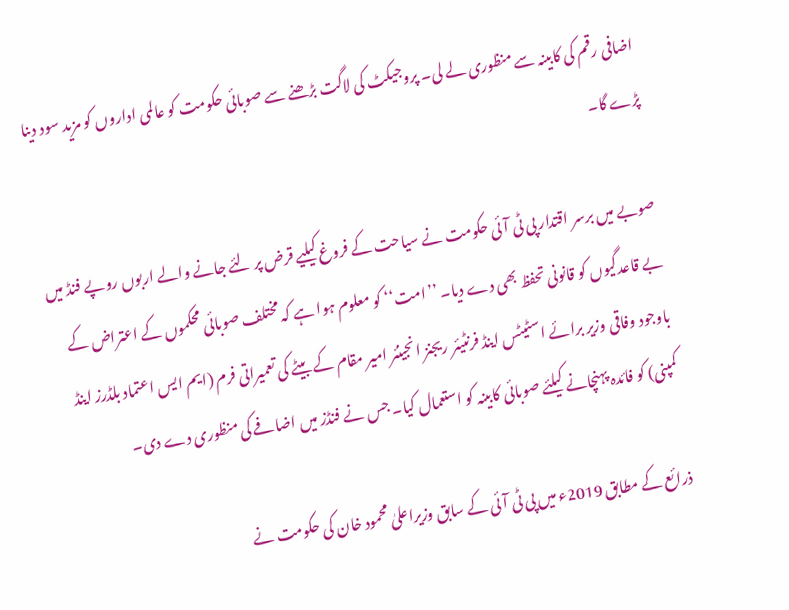اضافی رقم کی کابینہ سے منظوری لے لی۔ پروجیکٹ کی لاگت بڑھنے سے صوبائی حکومت کو عالمی اداروں کو مزید سود دینا پڑے گا۔

صوبے میں برسر اقتدار پی ٹی آئی حکومت نے سیاحت کے فروغ کیلیے قرض پر لئے جانے والے اربوں روپے فنڈ میں بے قاعدگیوں کو قانونی تحفظ بھی دے دیا۔ ’’امت‘‘ کو معلوم ہوا ہے کہ مختلف صوبائی محکموں کے اعتراض کے باوجود وفاقی وزیر برائے اسٹیٹس اینڈ فرنٹیئر ریجنز انجینئر امیر مقام کے بیٹے کی تعمیراتی فرم (ایم ایس اعتماد بلڈرز اینڈ کمپنی) کو فائدہ پہنچانے کیلئے صوبائی کابینہ کو استعمال کیا۔ جس نے فنڈز میں اضافے کی منظوری دے دی۔

ذرائع کے مطابق 2019ء میں پی ٹی آئی کے سابق وزیراعلیٰ محمود خان کی حکومت نے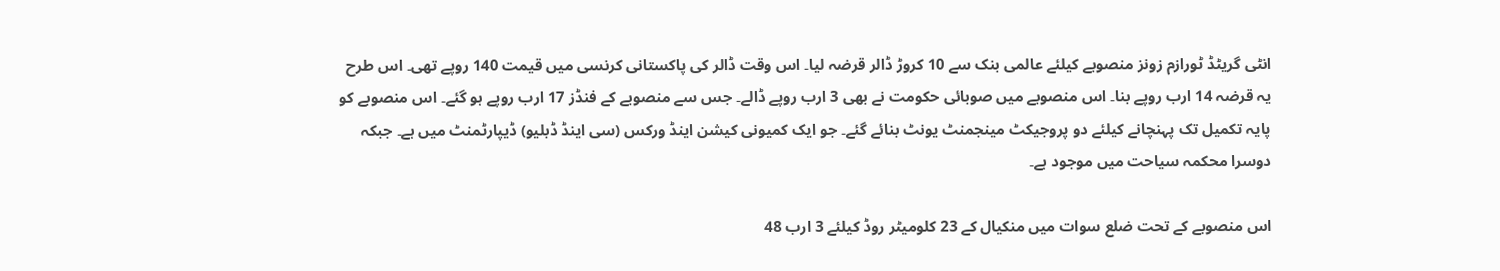انٹی گریٹڈ ٹورازم زونز منصوبے کیلئے عالمی بنک سے 10 کروڑ ڈالر قرضہ لیا۔ اس وقت ڈالر کی پاکستانی کرنسی میں قیمت 140 روپے تھی۔ اس طرح یہ قرضہ 14 ارب روپے بنا۔ اس منصوبے میں صوبائی حکومت نے بھی 3 ارب روپے ڈالے۔ جس سے منصوبے کے فنڈز 17 ارب روپے ہو گئے۔ اس منصوبے کو پایہ تکمیل تک پہنچانے کیلئے دو پروجیکٹ مینجمنٹ یونٹ بنائے گئے۔ جو ایک کمیونی کیشن اینڈ ورکس (سی اینڈ ڈبلیو) ڈیپارٹمنٹ میں ہے۔ جبکہ دوسرا محکمہ سیاحت میں موجود ہے۔

اس منصوبے کے تحت ضلع سوات میں منکیال کے 23 کلومیٹر روڈ کیلئے 3 ارب 48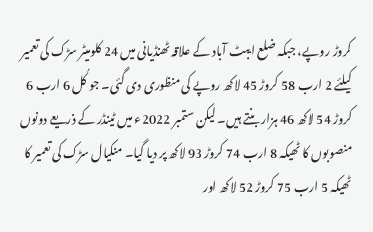کروڑ روپے، جبکہ ضلع ایبٹ آباد کے علاقہ ٹھنڈیانی میں 24 کلومیٹر سڑک کی تعمیر کیلئے 2 ارب 58 کروڑ 45 لاکھ روپے کی منظوری دی گئی۔ جو کُل 6 ارب 6 کروڑ 54 لاکھ 46 ہزار بنتے ہیں۔ لیکن ستمبر 2022ء میں ٹینڈر کے ذریعے دونوں منصوبوں کا ٹھیکہ 8 ارب 74 کروڑ 93 لاکھ پر دیا گیا۔ منکیال سڑک کی تعمیر کا ٹھیکہ 5 ارب 75 کروڑ 52 لاکھ اور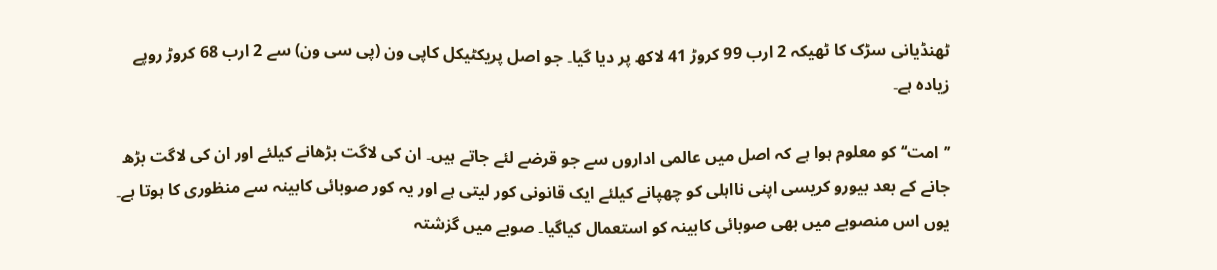ٹھنڈیانی سڑک کا ٹھیکہ 2 ارب 99 کروڑ 41 لاکھ پر دیا گیا۔ جو اصل پریکٹیکل کاپی ون (پی سی ون) سے 2 ارب 68 کروڑ روپے زیادہ ہے۔

’’امت‘‘ کو معلوم ہوا ہے کہ اصل میں عالمی اداروں سے جو قرضے لئے جاتے ہیں۔ ان کی لاگت بڑھانے کیلئے اور ان کی لاگت بڑھ جانے کے بعد بیورو کریسی اپنی نااہلی کو چھپانے کیلئے ایک قانونی کور لیتی ہے اور یہ کور صوبائی کابینہ سے منظوری کا ہوتا ہے۔ یوں اس منصوبے میں بھی صوبائی کابینہ کو استعمال کیاگیا۔ صوبے میں گزشتہ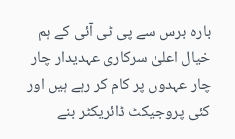بارہ برس سے پی ٹی آئی کے ہم خیال اعلیٰ سرکاری عہدیدار چار چار عہدوں پر کام کر رہے ہیں اور کئی پروجیکٹ ڈائریکٹر بنے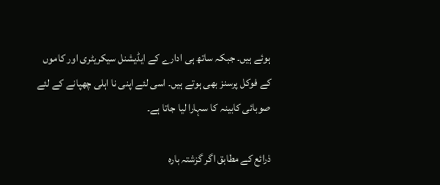ہوئے ہیں۔ جبکہ ساتھ ہی ادارے کے ایڈیشنل سیکریٹری اور کاموں کے فوکل پرسنز بھی ہوتے ہیں۔ اسی لئے اپنی نا اہلی چھپانے کے لئے صوبائی کابینہ کا سہارا لیا جاتا ہے۔

ذرائع کے مطابق اگر گزشتہ بارہ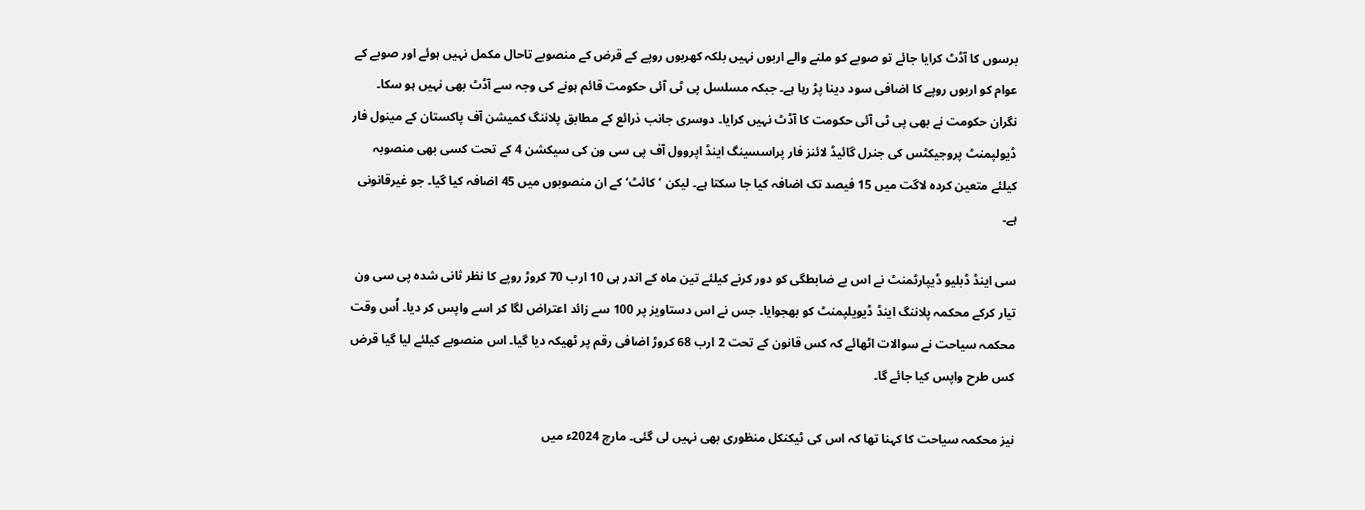برسوں کا آڈٹ کرایا جائے تو صوبے کو ملنے والے اربوں نہیں بلکہ کھربوں روپے کے قرض کے منصوبے تاحال مکمل نہیں ہوئے اور صوبے کے عوام کو اربوں روپے کا اضافی سود دینا پڑ رہا ہے۔ جبکہ مسلسل پی ٹی آئی حکومت قائم ہونے کی وجہ سے آڈٹ بھی نہیں ہو سکا۔ نگران حکومت نے بھی پی ٹی آئی حکومت کا آڈٹ نہیں کرایا۔ دوسری جانب ذرائع کے مطابق پلاننگ کمیشن آف پاکستان کے مینول فار ڈیولپمنٹ پروجیکٹس کی جنرل گائیڈ لائنز فار پراسسینگ اینڈ اپروول آف پی سی ون کی سیکشن 4 کے تحت کسی بھی منصوبہ کیلئے متعین کردہ لاگت میں 15 فیصد تک اضافہ کیا جا سکتا ہے۔ لیکن ’کائٹ‘ کے ان منصوبوں میں 45 اضافہ کیا گیا۔ جو غیرقانونی ہے۔

سی اینڈ ڈبلیو ڈیپارٹمنٹ نے اس بے ضابطگی کو دور کرنے کیلئے تین ماہ کے اندر ہی 10 ارب 70 کروڑ روپے کا نظر ثانی شدہ پی سی ون تیار کرکے محکمہ پلاننگ اینڈ ڈیویلپمنٹ کو بھجوایا۔ جس نے اس دستاویز پر 100 سے زائد اعتراض لگا کر اسے واپس کر دیا۔ اُس وقت محکمہ سیاحت نے سوالات اٹھائے کہ کس قانون کے تحت 2 ارب 68 کروڑ اضافی رقم پر ٹھیکہ دیا گیا۔ اس منصوبے کیلئے لیا گیا قرض کس طرح واپس کیا جائے گا۔

نیز محکمہ سیاحت کا کہنا تھا کہ اس کی ٹیکنکل منظوری بھی نہیں لی گئی۔ مارچ 2024ء میں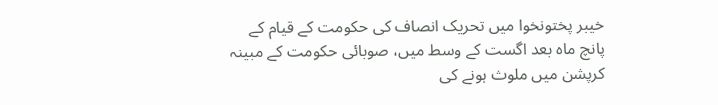خیبر پختونخوا میں تحریک انصاف کی حکومت کے قیام کے پانچ ماہ بعد اگست کے وسط میں، صوبائی حکومت کے مبینہ کرپشن میں ملوث ہونے کی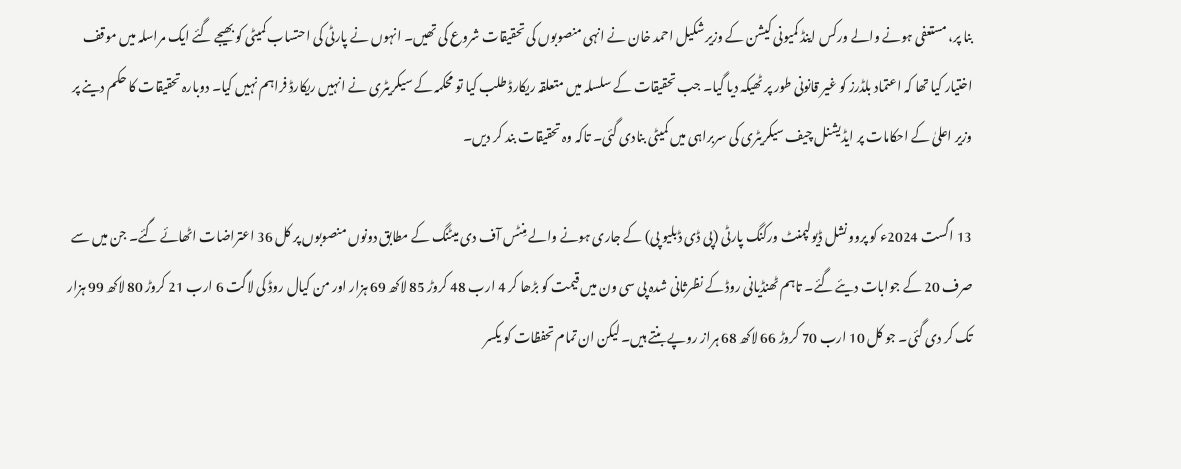بنا پر، مستعفی ہونے والے ورکس اینڈ کمیونی کیشن کے وزیر شکیل احمد خان نے انہی منصوبوں کی تحقیقات شروع کی تھیں۔ انہوں نے پارٹی کی احتساب کمیٹی کو بھیجے گئے ایک مراسلہ میں موقف اختیار کیا تھا کہ اعتماد بلڈرز کو غیر قانونی طور پر ٹھیکہ دیا گیا۔ جب تحقیقات کے سلسلہ میں متعلقہ ریکارڈ طلب کیا تو محکمہ کے سیکریٹری نے انہیں ریکارڈ فراہم نہیں کیا۔ دوبارہ تحقیقات کا حکم دینے پر وزیر اعلیٰ کے احکامات پر ایڈیشنل چیف سیکریٹری کی سربراہی میں کمیٹی بنادی گئی۔ تاکہ وہ تحقیقات بند کر دیں۔

13 اگست 2024ء کو پروونشل ڈیولپمنٹ ورکنگ پارٹی (پی ڈی ڈبلیو پی) کے جاری ہونے والے مِنٹس آف دی میٹنگ کے مطابق دونوں منصوبوں پر کل 36 اعتراضات اٹھائے گئے۔ جن میں سے صرف 20 کے جوابات دیئے گئے۔ تاہم ٹھنڈیانی روڈ کے نظرثانی شدہ پی سی ون میں قیمت کو بڑھا کر 4 ارب 48 کروڑ 85 لاکھ 69 ہزار اور من کیال روڈ کی لاگت 6 ارب 21 کروڑ 80 لاکھ 99 ہزار تک کر دی گئی۔ جو کل 10 ارب 70 کروڑ 66 لاکھ 68 ہراز روپے بنتے ہیں۔ لیکن ان تمام تحفظات کو یکسر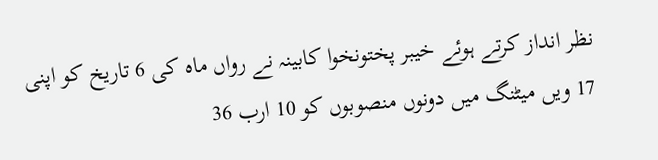نظر انداز کرتے ہوئے خیبر پختونخوا کابینہ نے رواں ماہ کی 6 تاریخ کو اپنی 17 ویں میٹنگ میں دونوں منصوبوں کو 10 ارب 36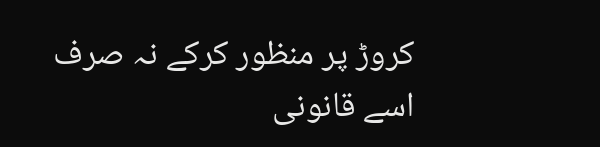کروڑ پر منظور کرکے نہ صرف اسے قانونی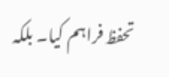تحفظ فراہم کیا۔ بلکہ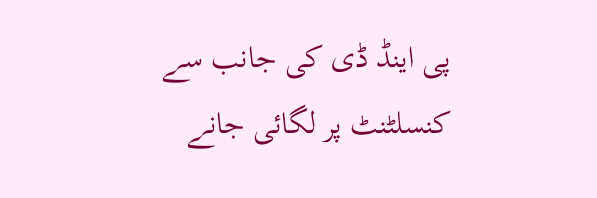پی اینڈ ڈی کی جانب سے کنسلٹنٹ پر لگائی جانے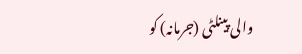والی پینلٹی (جرمانہ) کو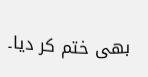بھی ختم کر دیا۔